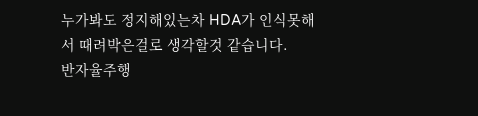누가봐도 정지해있는차 HDA가 인식못해서 때려박은걸로 생각할것 같습니다.
반자율주행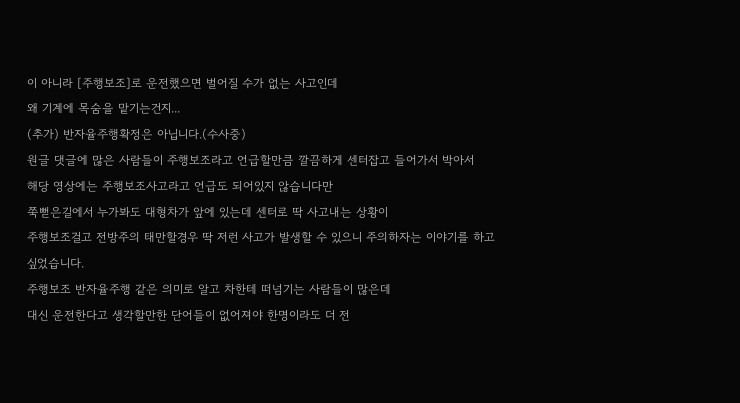이 아니라 [주행보조]로 운전했으면 벌어질 수가 없는 사고인데
왜 기계에 목숨을 맡기는건지...
(추가) 반자율주행확정은 아닙니다.(수사중)
원글 댓글에 많은 사람들이 주행보조라고 언급할만큼 깔끔하게 센터잡고 들어가서 박아서
해당 영상에는 주행보조사고라고 언급도 되어있지 않습니다만
쭉뻗은길에서 누가봐도 대형차가 앞에 있는데 센터로 딱 사고내는 상황이
주행보조걸고 전방주의 태만할경우 딱 저런 사고가 발생할 수 있으니 주의하자는 이야기를 하고 싶었습니다.
주행보조 반자율주행 같은 의미로 알고 차한테 떠넘기는 사람들이 많은데
대신 운전한다고 생각할만한 단어들이 없어져야 한명이라도 더 전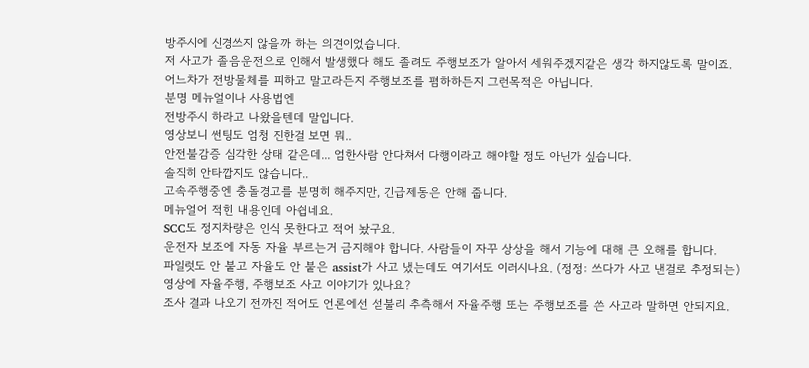방주시에 신경쓰지 않을까 하는 의견이었습니다.
저 사고가 졸음운전으로 인해서 발생했다 해도 졸려도 주행보조가 알아서 세워주겠지같은 생각 하지않도록 말이죠.
어느차가 전방물체를 피하고 말고라든지 주행보조를 폄하하든지 그런목적은 아닙니다.
분명 메뉴얼이나 사용법엔
전방주시 하라고 나왔을텐데 말입니다.
영상보니 썬팅도 엄청 진한걸 보면 뭐..
안전불감증 심각한 상태 같은데... 엄한사람 안다쳐서 다행이라고 해야할 정도 아닌가 싶습니다.
솔직히 안타깝지도 않습니다..
고속주행중엔 충돌경고를 분명히 해주지만, 긴급제동은 안해 줍니다.
메뉴얼어 적힌 내용인데 아쉽네요.
SCC도 정지차량은 인식 못한다고 적어 놨구요.
운전자 보조에 자동 자율 부르는거 금지해야 합니다. 사람들이 자꾸 상상을 해서 기능에 대해 큰 오해를 합니다.
파일럿도 안 붙고 자율도 안 붙은 assist가 사고 냈는데도 여기서도 이러시나요. (정정: 쓰다가 사고 낸걸로 추정되는)
영상에 자율주행, 주행보조 사고 이야기가 있나요?
조사 결과 나오기 전까진 적어도 언론에선 섣불리 추측해서 자율주행 또는 주행보조를 쓴 사고라 말하면 안되지요.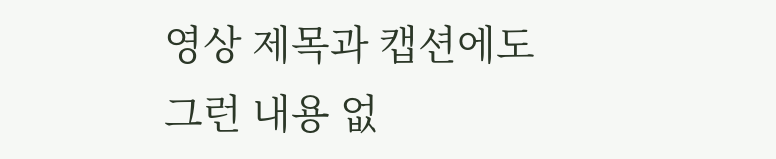영상 제목과 캡션에도 그런 내용 없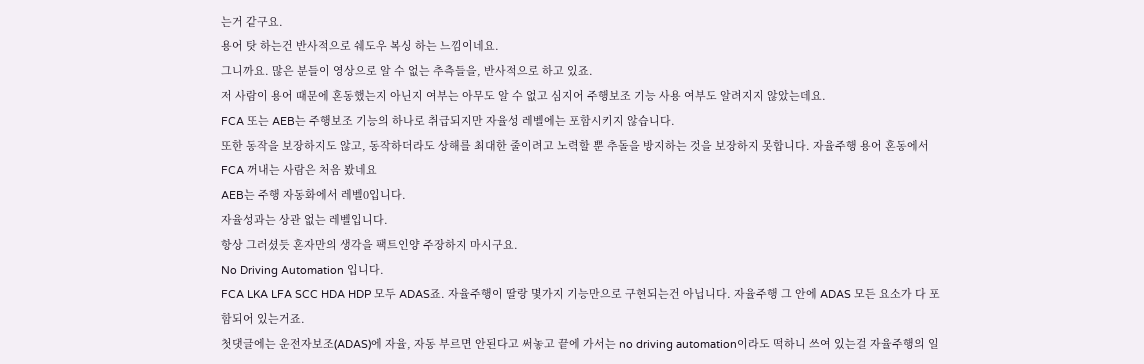는거 같구요.
용어 탓 하는건 반사적으로 쉐도우 복싱 하는 느낌이네요.
그니까요. 많은 분들이 영상으로 알 수 없는 추측들을, 반사적으로 하고 있죠.
저 사람이 용어 때문에 혼동했는지 아닌지 여부는 아무도 알 수 없고 심지어 주행보조 기능 사용 여부도 알려지지 않았는데요.
FCA 또는 AEB는 주행보조 기능의 하나로 취급되지만 자율성 레벨에는 포함시키지 않습니다.
또한 동작을 보장하지도 않고, 동작하더라도 상해를 최대한 줄이려고 노력할 뿐 추돌을 방지하는 것을 보장하지 못합니다. 자율주행 용어 혼동에서 FCA 꺼내는 사람은 처음 봤네요
AEB는 주행 자동화에서 레벨0입니다.
자율성과는 상관 없는 레벨입니다.
항상 그러셨듯 혼자만의 생각을 팩트인양 주장하지 마시구요.
No Driving Automation 입니다.
FCA LKA LFA SCC HDA HDP 모두 ADAS죠. 자율주행이 딸랑 몇가지 기능만으로 구현되는건 아닙니다. 자율주행 그 안에 ADAS 모든 요소가 다 포함되어 있는거죠.
첫댓글에는 운전자보조(ADAS)에 자율, 자동 부르면 안된다고 써놓고 끝에 가서는 no driving automation이라도 떡하니 쓰여 있는걸 자율주행의 일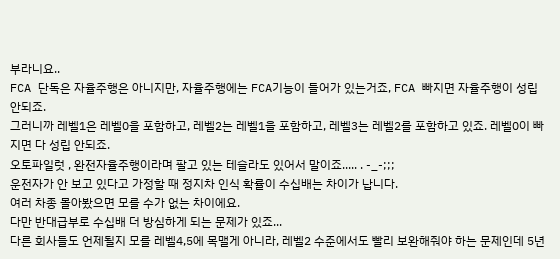부라니요..
FCA 단독은 자율주행은 아니지만, 자율주행에는 FCA기능이 들어가 있는거죠, FCA 빠지면 자율주행이 성립 안되죠.
그러니까 레벨1은 레벨0을 포함하고, 레벨2는 레벨1을 포함하고, 레벨3는 레벨2를 포함하고 있죠. 레벨0이 빠지면 다 성립 안되죠.
오토파일럿 , 완전자율주행이라며 팔고 있는 테슬라도 있어서 말이죠..... . -_-;;;
운전자가 안 보고 있다고 가정할 때 정지차 인식 확률이 수십배는 차이가 납니다.
여러 차종 몰아봤으면 모를 수가 없는 차이에요.
다만 반대급부로 수십배 더 방심하게 되는 문제가 있죠...
다른 회사들도 언제될지 모를 레벨4,5에 목맬게 아니라, 레벨2 수준에서도 빨리 보완해줘야 하는 문제인데 5년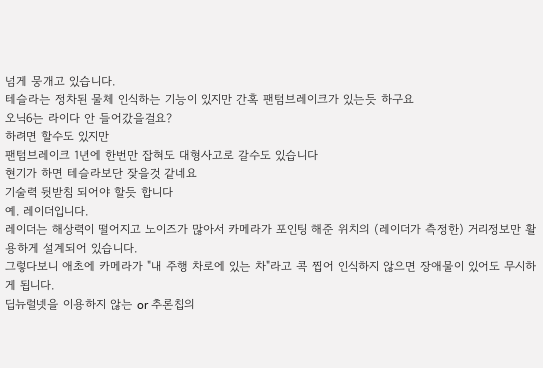넘게 뭉개고 있습니다.
테슬라는 정차된 물체 인식하는 기능이 있지만 간혹 팬텀브레이크가 있는듯 하구요
오닉6는 라이다 안 들어갔을걸요?
하려면 할수도 있지만
팬텀브레이크 1년에 한번만 잡혀도 대형사고로 갈수도 있습니다
현기가 하면 테슬라보단 잦을것 같네요
기술력 뒷받침 되어야 할듯 합니다
예. 레이더입니다.
레이더는 해상력이 떨어지고 노이즈가 많아서 카메라가 포인팅 해준 위치의 (레이더가 측정한) 거리정보만 활용하게 설계되어 있습니다.
그렇다보니 애초에 카메라가 "내 주행 차로에 있는 차"라고 콕 찝어 인식하지 않으면 장애물이 있어도 무시하게 됩니다.
딥뉴럴넷을 이용하지 않는 or 추론칩의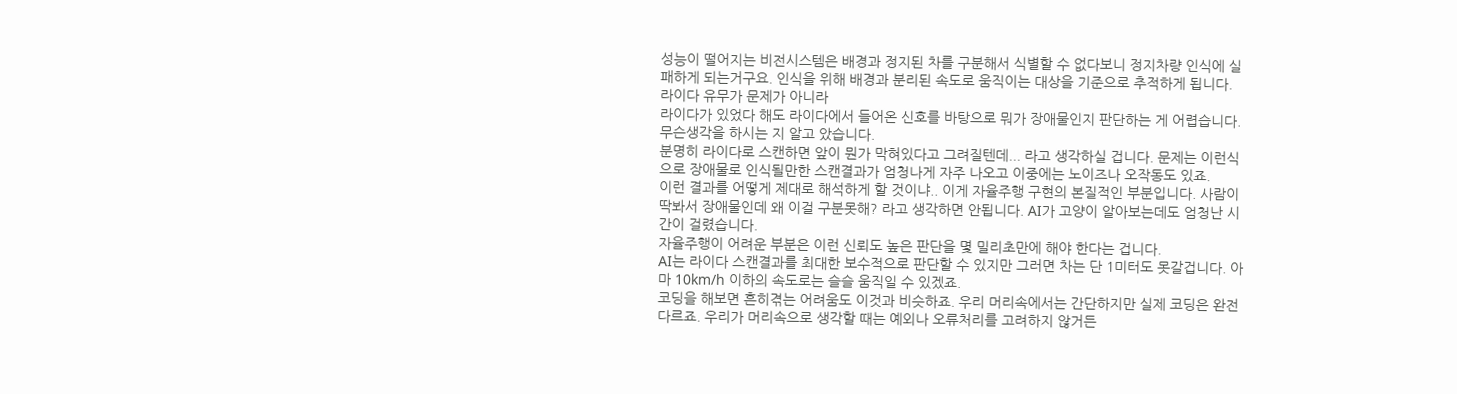성능이 떨어지는 비전시스템은 배경과 정지된 차를 구분해서 식별할 수 없다보니 정지차량 인식에 실패하게 되는거구요. 인식을 위해 배경과 분리된 속도로 움직이는 대상을 기준으로 추적하게 됩니다.
라이다 유무가 문제가 아니라
라이다가 있었다 해도 라이다에서 들어온 신호를 바탕으로 뭐가 장애물인지 판단하는 게 어렵습니다.
무슨생각을 하시는 지 알고 았습니다.
분명히 라이다로 스캔하면 앞이 뭔가 막혀있다고 그려질텐데... 라고 생각하실 겁니다. 문제는 이런식으로 장애물로 인식될만한 스캔결과가 엄청나게 자주 나오고 이중에는 노이즈나 오작동도 있죠.
이런 결과를 어떻게 제대로 해석하게 할 것이냐.. 이게 자율주행 구현의 본질적인 부분입니다. 사람이 딱봐서 장애물인데 왜 이걸 구분못해? 라고 생각하면 안됩니다. AI가 고양이 알아보는데도 엄청난 시간이 걸렸습니다.
자율주행이 어려운 부분은 이런 신뢰도 높은 판단을 몇 밀리초만에 해야 한다는 겁니다.
AI는 라이다 스캔결과를 최대한 보수적으로 판단할 수 있지만 그러면 차는 단 1미터도 못갈겁니다. 아마 10km/h 이하의 속도로는 슬슬 움직일 수 있겠죠.
코딩을 해보면 흔히겪는 어려움도 이것과 비슷하죠. 우리 머리속에서는 간단하지만 실제 코딩은 완전 다르죠. 우리가 머리속으로 생각할 때는 예외나 오류처리를 고려하지 않거든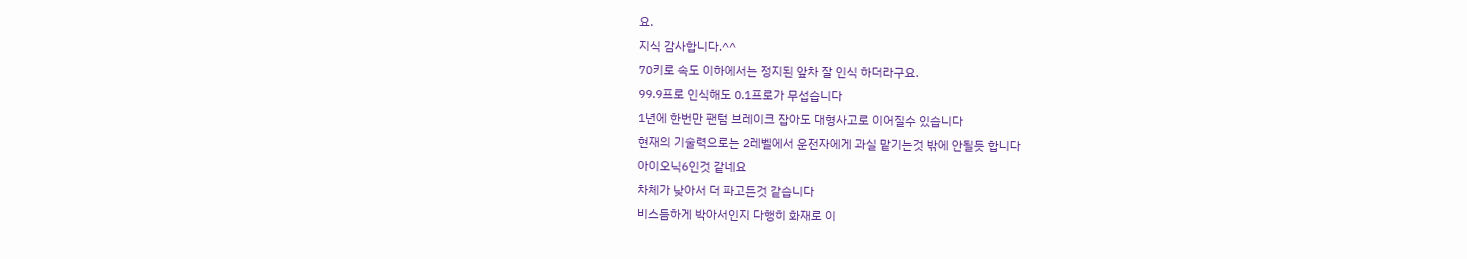요.
지식 감사합니다.^^
70키로 속도 이하에서는 정지된 앞차 잘 인식 하더라구요.
99.9프로 인식해도 0.1프로가 무섭습니다
1년에 한번만 팬텀 브레이크 잡아도 대형사고로 이어질수 있습니다
현재의 기술력으로는 2레벨에서 운전자에게 과실 맡기는것 밖에 안될듯 합니다
아이오닉6인것 같네요
차체가 낮아서 더 파고든것 같습니다
비스듬하게 박아서인지 다행히 화재로 이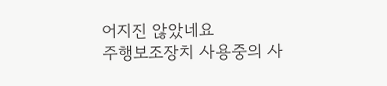어지진 않았네요
주행보조장치 사용중의 사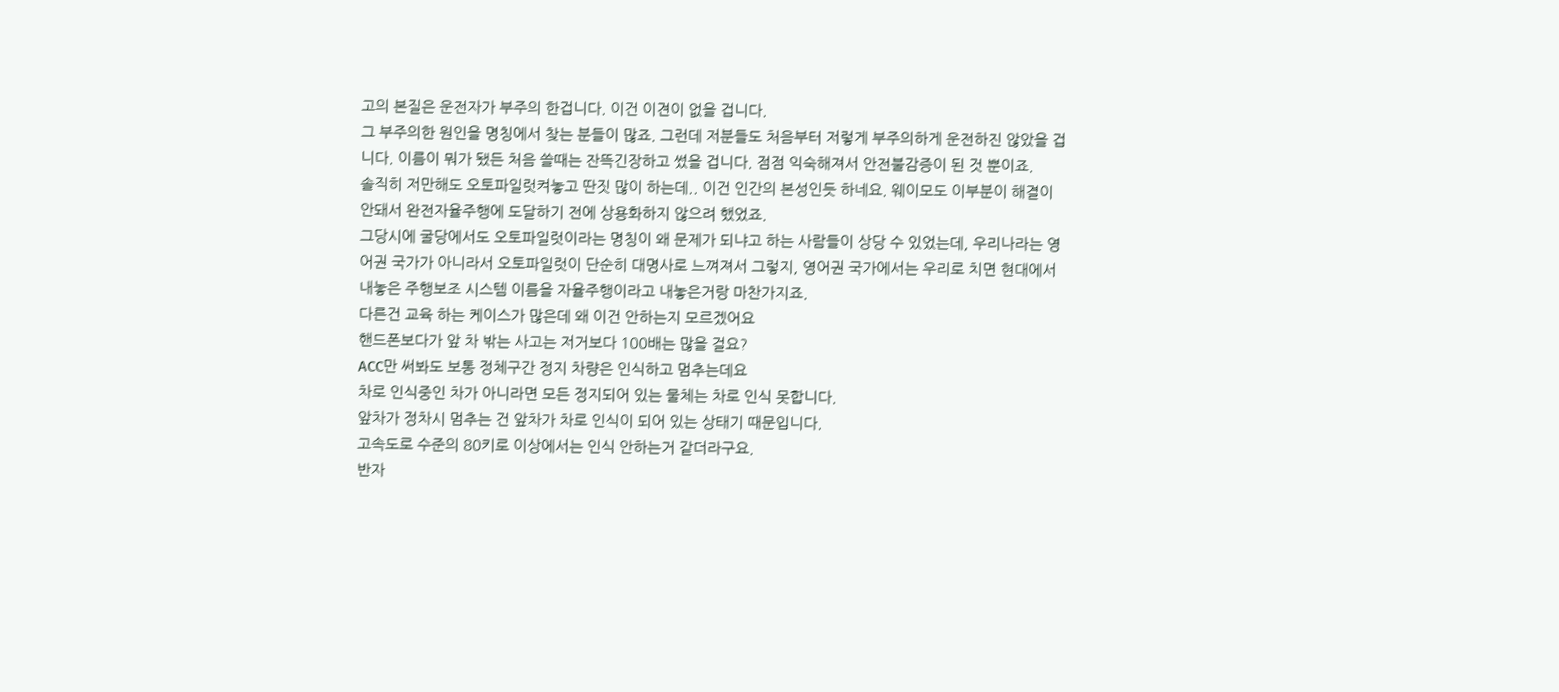고의 본질은 운전자가 부주의 한겁니다. 이건 이견이 없을 겁니다.
그 부주의한 원인을 명칭에서 찾는 분들이 많죠. 그런데 저분들도 처음부터 저렇게 부주의하게 운전하진 않았을 겁니다. 이름이 뭐가 됐든 처음 쓸때는 잔뜩긴장하고 썼을 겁니다. 점점 익숙해져서 안전불감증이 된 것 뿐이죠.
솔직히 저만해도 오토파일럿켜놓고 딴짓 많이 하는데.. 이건 인간의 본성인듯 하네요. 웨이모도 이부분이 해결이 안돼서 완전자율주행에 도달하기 전에 상용화하지 않으려 했었죠.
그당시에 굴당에서도 오토파일럿이라는 명칭이 왜 문제가 되냐고 하는 사람들이 상당 수 있었는데, 우리나라는 영어권 국가가 아니라서 오토파일럿이 단순히 대명사로 느껴져서 그렇지, 영어권 국가에서는 우리로 치면 현대에서 내놓은 주행보조 시스템 이름을 자율주행이라고 내놓은거랑 마찬가지죠.
다른건 교육 하는 케이스가 많은데 왜 이건 안하는지 모르겠어요
핸드폰보다가 앞 차 밖는 사고는 저거보다 100배는 많을 걸요?
ACC만 써봐도 보통 정체구간 정지 차량은 인식하고 멈추는데요
차로 인식중인 차가 아니라면 모든 정지되어 있는 물체는 차로 인식 못합니다.
앞차가 정차시 멈추는 건 앞차가 차로 인식이 되어 있는 상태기 때문입니다.
고속도로 수준의 80키로 이상에서는 인식 안하는거 같더라구요.
반자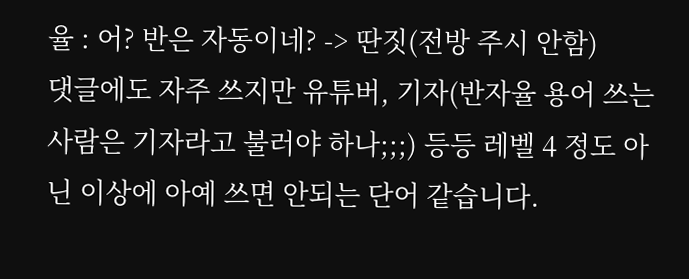율 : 어? 반은 자동이네? -> 딴짓(전방 주시 안함)
댓글에도 자주 쓰지만 유튜버, 기자(반자율 용어 쓰는 사람은 기자라고 불러야 하나;;;) 등등 레벨 4 정도 아닌 이상에 아예 쓰면 안되는 단어 같습니다.